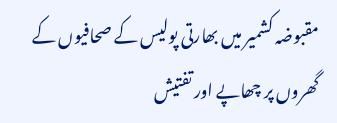مقبوضہ کشمیر میں بھارتی پولیس کے صحافیوں کے گھروں پر چھاپے اور تفتیش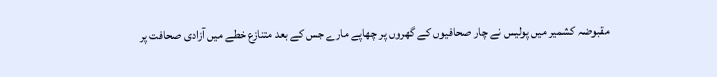مقبوضہ کشمیر میں پولیس نے چار صحافیوں کے گھروں پر چھاپے مارے جس کے بعد متنازع خطے میں آزادی صحافت پر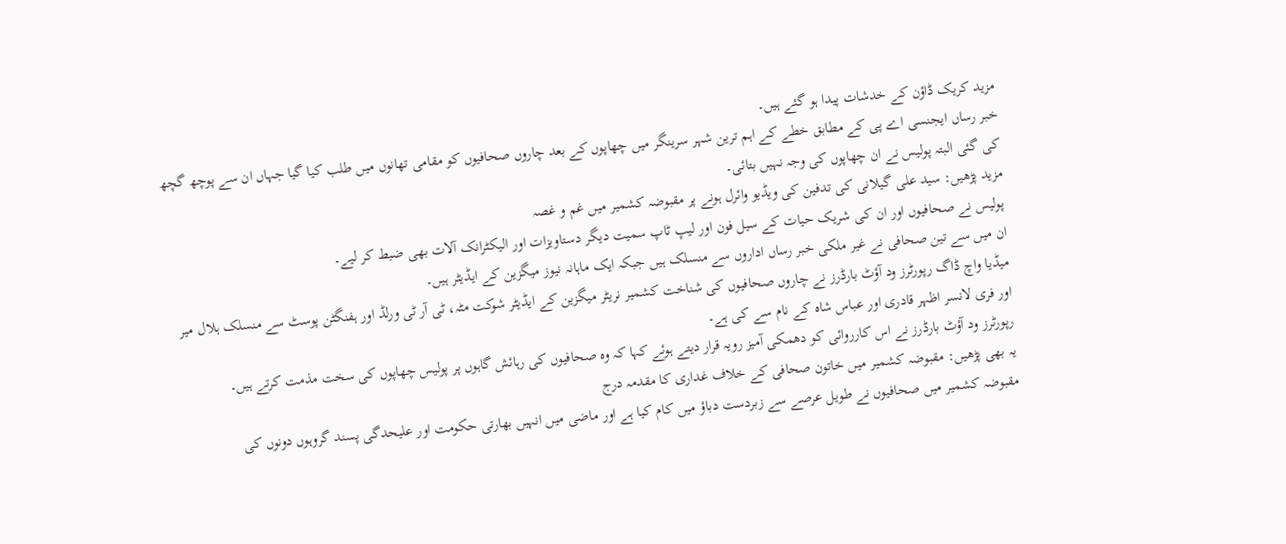مزید کریک ڈاؤن کے خدشات پیدا ہو گئے ہیں۔
خبر رساں ایجنسی اے پی کے مطابق خطے کے اہم ترین شہر سرینگر میں چھاپوں کے بعد چاروں صحافیوں کو مقامی تھانوں میں طلب کیا گیا جہاں ان سے پوچھ گچھ کی گئی البتہ پولیس نے ان چھاپوں کی وجہ نہیں بتائی۔
مزید پڑھیں: سید علی گیلانی کی تدفین کی ویڈیو وائرل ہونے پر مقبوضہ کشمیر میں غم و غصہ
پولیس نے صحافیوں اور ان کی شریک حیات کے سیل فون اور لیپ ٹاپ سمیت دیگر دستاویزات اور الیکٹرانک آلات بھی ضبط کر لیے۔
ان میں سے تین صحافی نے غیر ملکی خبر رساں اداروں سے منسلک ہیں جبکہ ایک ماہانہ نیوز میگزین کے ایڈیٹر ہیں۔
میڈیا واچ ڈاگ رپورٹرز ود آؤٹ بارڈرز نے چاروں صحافیوں کی شناخت کشمیر نریٹر میگزین کے ایڈیٹر شوکت مٹہ، ٹی آر ٹی ورلڈ اور ہفنگٹن پوسٹ سے منسلک ہلال میر اور فری لانسر اظہر قادری اور عباس شاہ کے نام سے کی ہے۔
رپورٹرز ود آؤٹ بارڈرز نے اس کارروائی کو دھمکی آمیز رویہ قرار دیتے ہوئے کہا کہ وہ صحافیوں کی رہائش گاہوں پر پولیس چھاپوں کی سخت مذمت کرتے ہیں۔
یہ بھی پڑھیں: مقبوضہ کشمیر میں خاتون صحافی کے خلاف غداری کا مقدمہ درج
مقبوضہ کشمیر میں صحافیوں نے طویل عرصے سے زبردست دباؤ میں کام کیا ہے اور ماضی میں انہیں بھارتی حکومت اور علیحدگی پسند گروہوں دونوں کی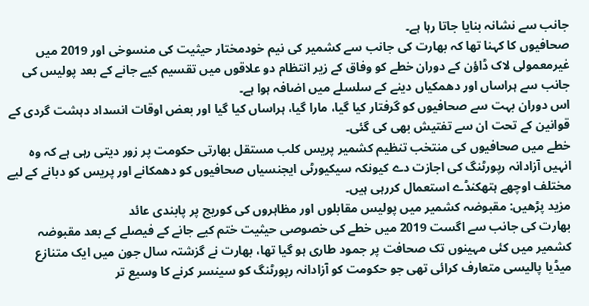جانب سے نشانہ بنایا جاتا رہا ہے۔
صحافیوں کا کہنا تھا کہ بھارت کی جانب سے کشمیر کی نیم خودمختار حیثیت کی منسوخی اور 2019 میں غیرمعمولی لاک ڈاؤن کے دوران خطے کو وفاق کے زیر انتظام دو علاقوں میں تقسیم کیے جانے کے بعد پولیس کی جانب سے ہراساں اور دھمکیاں دینے کے سلسلے میں اضافہ ہوا ہے۔
اس دوران بہت سے صحافیوں کو گرفتار کیا گیا، مارا گیا، ہراساں کیا گیا اور بعض اوقات انسداد دہشت گردی کے قوانین کے تحت ان سے تفتیش بھی کی گئی۔
خطے میں صحافیوں کی منتخب تنظیم کشمیر پریس کلب مستقل بھارتی حکومت پر زور دیتی رہی ہے کہ وہ انہیں آزادانہ رپورٹنگ کی اجازت دے کیونکہ سیکیورٹی ایجنسیاں صحافیوں کو دھمکانے اور پریس کو دبانے کے لیے مختلف اوچھے ہتھکنڈے استعمال کررہی ہیں۔
مزید پڑھیں: مقبوضہ کشمیر میں پولیس مقابلوں اور مظاہروں کی کوریج پر پابندی عائد
بھارت کی جانب سے اگست 2019 میں خطے کی خصوصی حیثیت ختم کیے جانے کے فیصلے کے بعد مقبوضہ کشمیر میں کئی مہینوں تک صحافت پر جمود طاری ہو گیا تھا، بھارت نے گزشتہ سال جون میں ایک متنازع میڈیا پالیسی متعارف کرائی تھی جو حکومت کو آزادانہ رپورٹنگ کو سینسر کرنے کا وسیع تر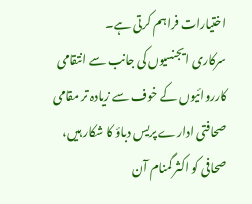اختیارات فراہم کرتی ہے۔
سرکاری ایجنسیوں کی جانب سے انتقامی کارروائیوں کے خوف سے زیادہ تر مقامی صحافتی ادارے پریس دباؤ کا شکار ہیں، صحافی کو اکثر گمنام آن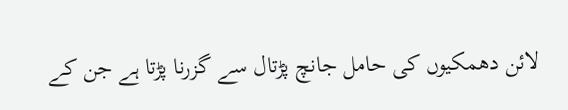لائن دھمکیوں کی حامل جانچ پڑتال سے گزرنا پڑتا ہے جن کے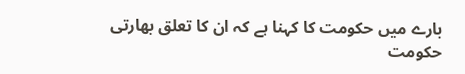بارے میں حکومت کا کہنا ہے کہ ان کا تعلق بھارتی حکومت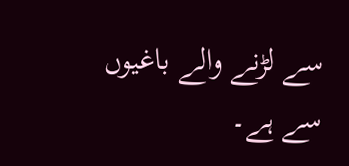سے لڑنے والے باغیوں سے ہے۔